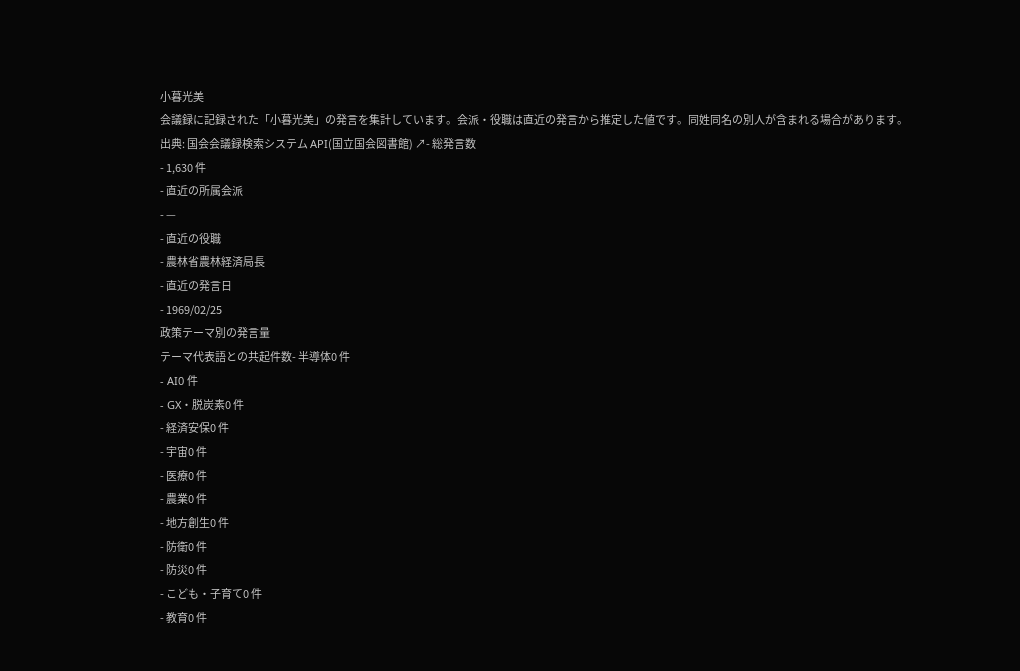小暮光美
会議録に記録された「小暮光美」の発言を集計しています。会派・役職は直近の発言から推定した値です。同姓同名の別人が含まれる場合があります。
出典: 国会会議録検索システム API(国立国会図書館) ↗- 総発言数
- 1,630 件
- 直近の所属会派
- —
- 直近の役職
- 農林省農林経済局長
- 直近の発言日
- 1969/02/25
政策テーマ別の発言量
テーマ代表語との共起件数- 半導体0 件
- AI0 件
- GX・脱炭素0 件
- 経済安保0 件
- 宇宙0 件
- 医療0 件
- 農業0 件
- 地方創生0 件
- 防衛0 件
- 防災0 件
- こども・子育て0 件
- 教育0 件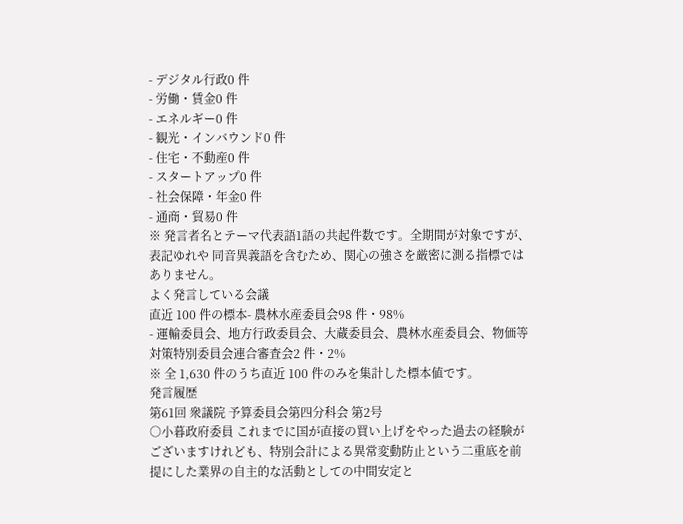- デジタル行政0 件
- 労働・賃金0 件
- エネルギー0 件
- 観光・インバウンド0 件
- 住宅・不動産0 件
- スタートアップ0 件
- 社会保障・年金0 件
- 通商・貿易0 件
※ 発言者名とテーマ代表語1語の共起件数です。全期間が対象ですが、表記ゆれや 同音異義語を含むため、関心の強さを厳密に測る指標ではありません。
よく発言している会議
直近 100 件の標本- 農林水産委員会98 件・98%
- 運輸委員会、地方行政委員会、大蔵委員会、農林水産委員会、物価等対策特別委員会連合審査会2 件・2%
※ 全 1,630 件のうち直近 100 件のみを集計した標本値です。
発言履歴
第61回 衆議院 予算委員会第四分科会 第2号
○小暮政府委員 これまでに国が直接の買い上げをやった過去の経験がございますけれども、特別会計による異常変動防止という二重底を前提にした業界の自主的な活動としての中間安定と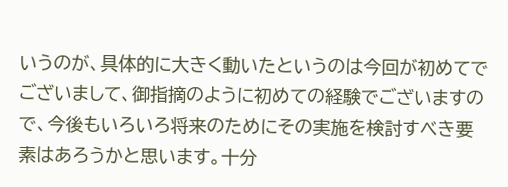いうのが、具体的に大きく動いたというのは今回が初めてでございまして、御指摘のように初めての経験でございますので、今後もいろいろ将来のためにその実施を検討すべき要素はあろうかと思います。十分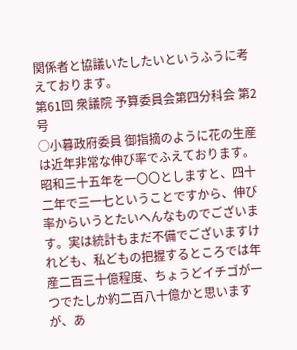関係者と協議いたしたいというふうに考えております。
第61回 衆議院 予算委員会第四分科会 第2号
○小暮政府委員 御指摘のように花の生産は近年非常な伸び率でふえております。昭和三十五年を一〇〇としますと、四十二年で三一七ということですから、伸び率からいうとたいへんなものでございます。実は統計もまだ不備でございますけれども、私どもの把握するところでは年産二百三十億程度、ちょうどイチゴが一つでたしか約二百八十億かと思いますが、あ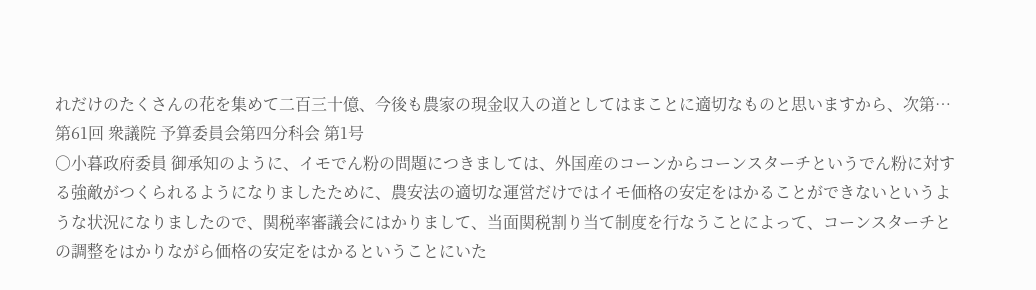れだけのたくさんの花を集めて二百三十億、今後も農家の現金収入の道としてはまことに適切なものと思いますから、次第…
第61回 衆議院 予算委員会第四分科会 第1号
○小暮政府委員 御承知のように、イモでん粉の問題につきましては、外国産のコーンからコーンスターチというでん粉に対する強敵がつくられるようになりましたために、農安法の適切な運営だけではイモ価格の安定をはかることができないというような状況になりましたので、関税率審議会にはかりまして、当面関税割り当て制度を行なうことによって、コーンスターチとの調整をはかりながら価格の安定をはかるということにいた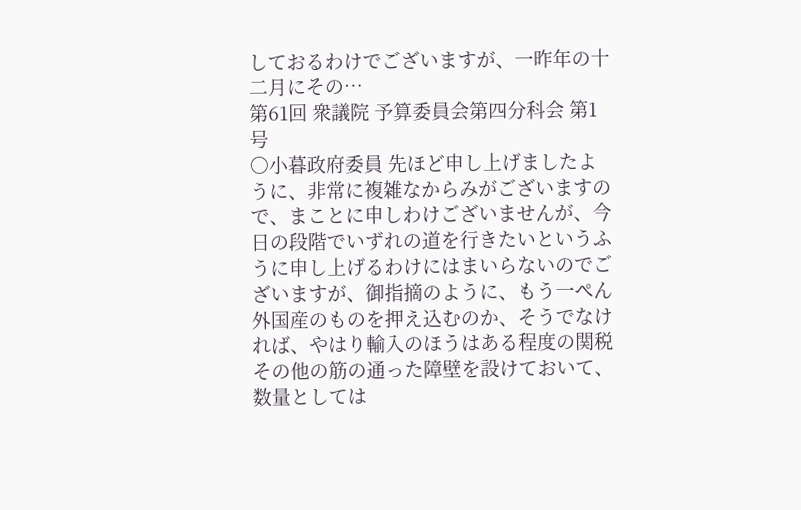しておるわけでございますが、一昨年の十二月にその…
第61回 衆議院 予算委員会第四分科会 第1号
○小暮政府委員 先ほど申し上げましたように、非常に複雑なからみがございますので、まことに申しわけございませんが、今日の段階でいずれの道を行きたいというふうに申し上げるわけにはまいらないのでございますが、御指摘のように、もう一ぺん外国産のものを押え込むのか、そうでなければ、やはり輸入のほうはある程度の関税その他の筋の通った障壁を設けておいて、数量としては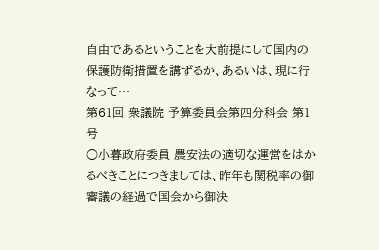自由であるということを大前提にして国内の保護防衛措置を講ずるか、あるいは、現に行なって…
第61回 衆議院 予算委員会第四分科会 第1号
○小暮政府委員 農安法の適切な運営をはかるべきことにつきましては、昨年も関税率の御審議の経過で国会から御決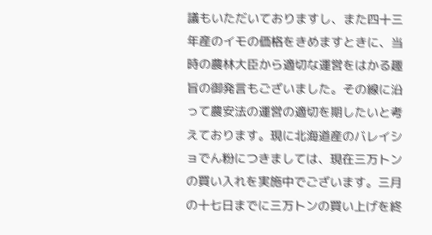議もいただいておりますし、また四十三年産のイモの価格をきめますときに、当時の農林大臣から適切な運営をはかる趣旨の御発言もございました。その線に沿って農安法の運営の適切を期したいと考えております。現に北海道産のバレイショでん粉につきましては、現在三万トンの買い入れを実施中でございます。三月の十七日までに三万トンの買い上げを終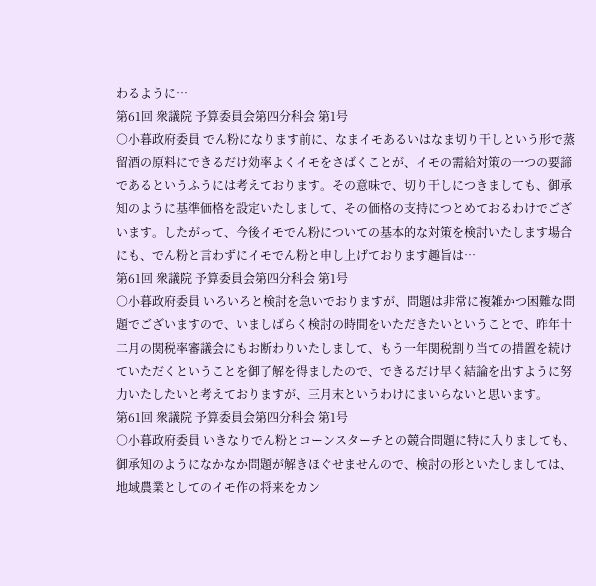わるように…
第61回 衆議院 予算委員会第四分科会 第1号
○小暮政府委員 でん粉になります前に、なまイモあるいはなま切り干しという形で蒸留酒の原料にできるだけ効率よくイモをさばくことが、イモの需給対策の一つの要諦であるというふうには考えております。その意味で、切り干しにつきましても、御承知のように基準価格を設定いたしまして、その価格の支持につとめておるわけでございます。したがって、今後イモでん粉についての基本的な対策を検討いたします場合にも、でん粉と言わずにイモでん粉と申し上げております趣旨は…
第61回 衆議院 予算委員会第四分科会 第1号
○小暮政府委員 いろいろと検討を急いでおりますが、問題は非常に複雑かつ困難な問題でございますので、いましばらく検討の時間をいただきたいということで、昨年十二月の関税率審議会にもお断わりいたしまして、もう一年関税割り当ての措置を続けていただくということを御了解を得ましたので、できるだけ早く結論を出すように努力いたしたいと考えておりますが、三月末というわけにまいらないと思います。
第61回 衆議院 予算委員会第四分科会 第1号
○小暮政府委員 いきなりでん粉とコーンスターチとの競合問題に特に入りましても、御承知のようになかなか問題が解きほぐせませんので、検討の形といたしましては、地域農業としてのイモ作の将来をカン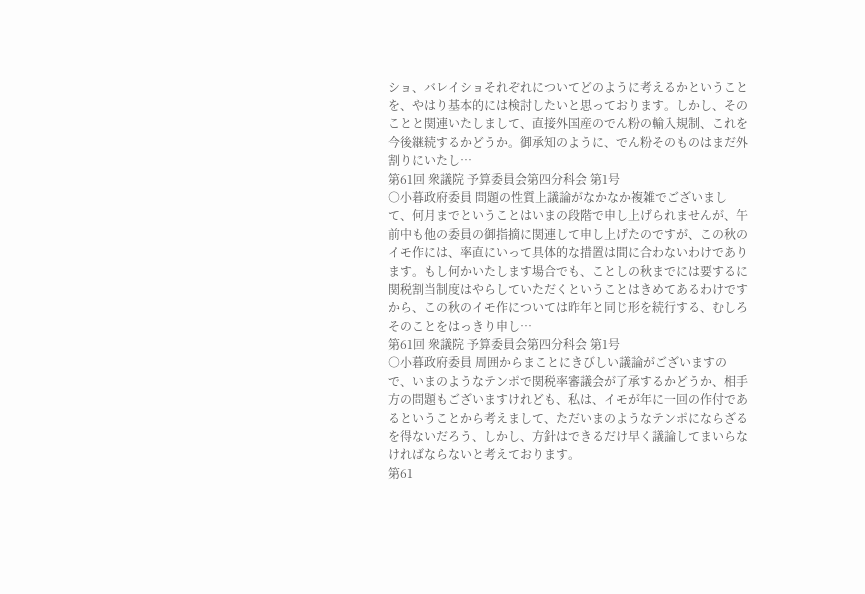ショ、バレイショそれぞれについてどのように考えるかということを、やはり基本的には検討したいと思っております。しかし、そのことと関連いたしまして、直接外国産のでん粉の輸入規制、これを今後継続するかどうか。御承知のように、でん粉そのものはまだ外割りにいたし…
第61回 衆議院 予算委員会第四分科会 第1号
○小暮政府委員 問題の性質上議論がなかなか複雑でございまして、何月までということはいまの段階で申し上げられませんが、午前中も他の委員の御指摘に関連して申し上げたのですが、この秋のイモ作には、率直にいって具体的な措置は間に合わないわけであります。もし何かいたします場合でも、ことしの秋までには要するに関税割当制度はやらしていただくということはきめてあるわけですから、この秋のイモ作については昨年と同じ形を続行する、むしろそのことをはっきり申し…
第61回 衆議院 予算委員会第四分科会 第1号
○小暮政府委員 周囲からまことにきびしい議論がございますので、いまのようなテンポで関税率審議会が了承するかどうか、相手方の問題もございますけれども、私は、イモが年に一回の作付であるということから考えまして、ただいまのようなテンポにならざるを得ないだろう、しかし、方針はできるだけ早く議論してまいらなければならないと考えております。
第61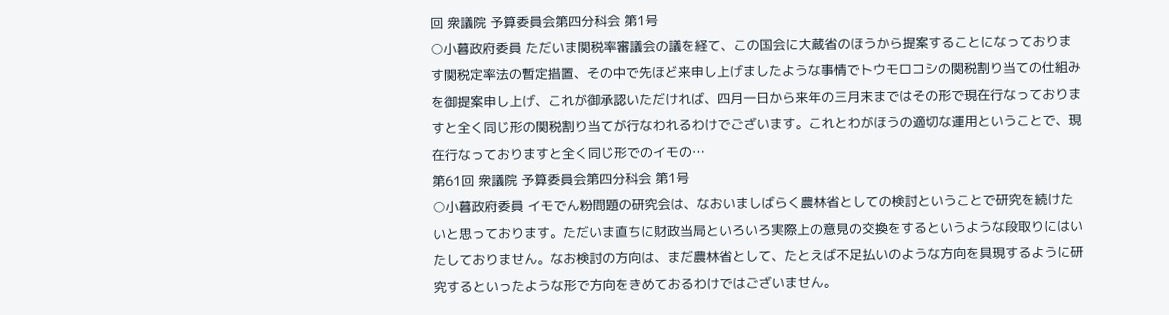回 衆議院 予算委員会第四分科会 第1号
○小暮政府委員 ただいま関税率審議会の議を経て、この国会に大蔵省のほうから提案することになっております関税定率法の暫定措置、その中で先ほど来申し上げましたような事情でトウモロコシの関税割り当ての仕組みを御提案申し上げ、これが御承認いただければ、四月一日から来年の三月末まではその形で現在行なっておりますと全く同じ形の関税割り当てが行なわれるわけでございます。これとわがほうの適切な運用ということで、現在行なっておりますと全く同じ形でのイモの…
第61回 衆議院 予算委員会第四分科会 第1号
○小暮政府委員 イモでん粉問題の研究会は、なおいましばらく農林省としての検討ということで研究を続けたいと思っております。ただいま直ちに財政当局といろいろ実際上の意見の交換をするというような段取りにはいたしておりません。なお検討の方向は、まだ農林省として、たとえば不足払いのような方向を具現するように研究するといったような形で方向をきめておるわけではございません。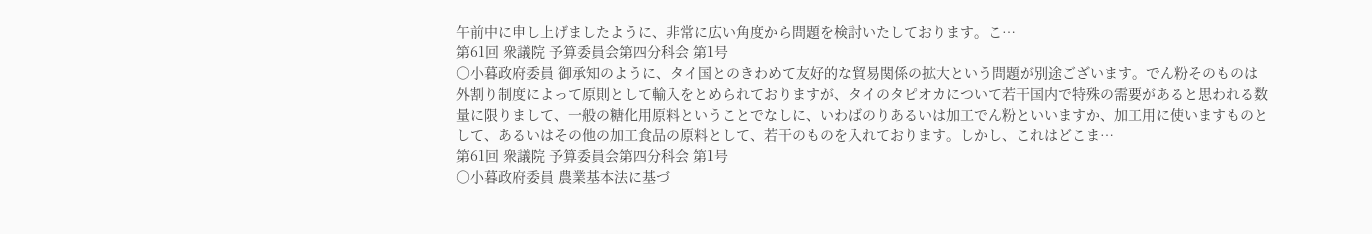午前中に申し上げましたように、非常に広い角度から問題を検討いたしております。こ…
第61回 衆議院 予算委員会第四分科会 第1号
○小暮政府委員 御承知のように、タイ国とのきわめて友好的な貿易関係の拡大という問題が別途ございます。でん粉そのものは外割り制度によって原則として輸入をとめられておりますが、タイのタピオカについて若干国内で特殊の需要があると思われる数量に限りまして、一般の糖化用原料ということでなしに、いわばのりあるいは加工でん粉といいますか、加工用に使いますものとして、あるいはその他の加工食品の原料として、若干のものを入れております。しかし、これはどこま…
第61回 衆議院 予算委員会第四分科会 第1号
○小暮政府委員 農業基本法に基づ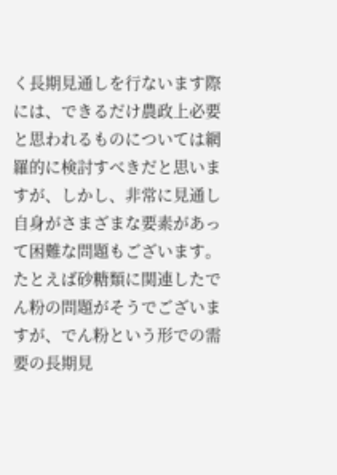く長期見通しを行ないます際には、できるだけ農政上必要と思われるものについては網羅的に検討すべきだと思いますが、しかし、非常に見通し自身がさまざまな要素があって困難な問題もございます。たとえば砂糖類に関連したでん粉の問題がそうでございますが、でん粉という形での需要の長期見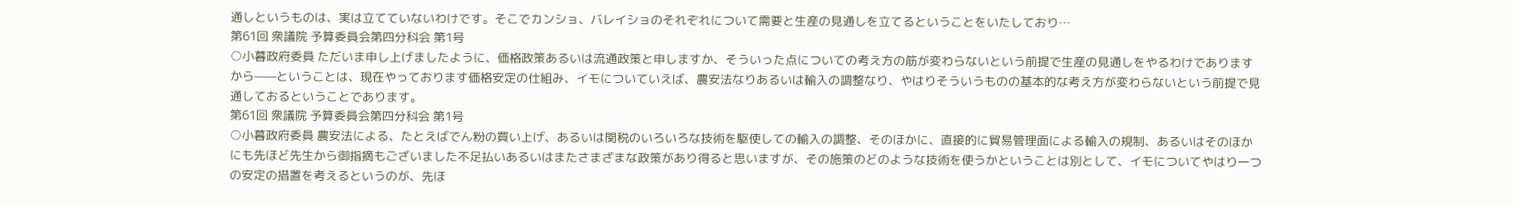通しというものは、実は立てていないわけです。そこでカンショ、バレイショのそれぞれについて需要と生産の見通しを立てるということをいたしており…
第61回 衆議院 予算委員会第四分科会 第1号
○小暮政府委員 ただいま申し上げましたように、価格政策あるいは流通政策と申しますか、そういった点についての考え方の筋が変わらないという前提で生産の見通しをやるわけでありますから——ということは、現在やっております価格安定の仕組み、イモについていえば、農安法なりあるいは輸入の調整なり、やはりそういうものの基本的な考え方が変わらないという前提で見通しておるということであります。
第61回 衆議院 予算委員会第四分科会 第1号
○小暮政府委員 農安法による、たとえばでん粉の買い上げ、あるいは関税のいろいろな技術を駆使しての輸入の調整、そのほかに、直接的に貿易管理面による輸入の規制、あるいはそのほかにも先ほど先生から御指摘もございました不足払いあるいはまたさまざまな政策があり得ると思いますが、その施策のどのような技術を使うかということは別として、イモについてやはり一つの安定の措置を考えるというのが、先ほ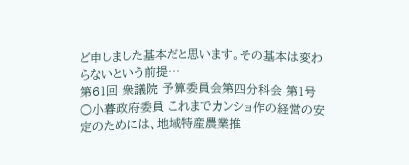ど申しました基本だと思います。その基本は変わらないという前提…
第61回 衆議院 予算委員会第四分科会 第1号
○小暮政府委員 これまでカンショ作の経営の安定のためには、地域特産農業推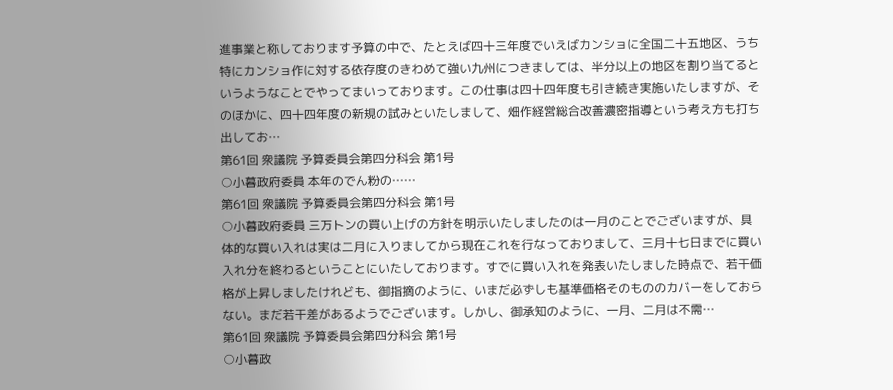進事業と称しております予算の中で、たとえば四十三年度でいえばカンショに全国二十五地区、うち特にカンショ作に対する依存度のきわめて強い九州につきましては、半分以上の地区を割り当てるというようなことでやってまいっております。この仕事は四十四年度も引き続き実施いたしますが、そのほかに、四十四年度の新規の試みといたしまして、畑作経営総合改善濃密指導という考え方も打ち出してお…
第61回 衆議院 予算委員会第四分科会 第1号
○小暮政府委員 本年のでん粉の……
第61回 衆議院 予算委員会第四分科会 第1号
○小暮政府委員 三万トンの買い上げの方針を明示いたしましたのは一月のことでございますが、具体的な買い入れは実は二月に入りましてから現在これを行なっておりまして、三月十七日までに買い入れ分を終わるということにいたしております。すでに買い入れを発表いたしました時点で、若干価格が上昇しましたけれども、御指摘のように、いまだ必ずしも基準価格そのもののカバーをしておらない。まだ若干差があるようでございます。しかし、御承知のように、一月、二月は不需…
第61回 衆議院 予算委員会第四分科会 第1号
○小暮政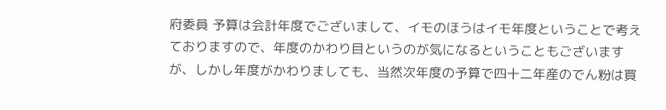府委員 予算は会計年度でございまして、イモのほうはイモ年度ということで考えておりますので、年度のかわり目というのが気になるということもございますが、しかし年度がかわりましても、当然次年度の予算で四十二年産のでん粉は買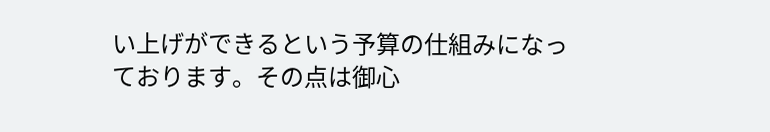い上げができるという予算の仕組みになっております。その点は御心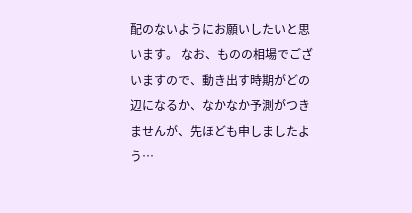配のないようにお願いしたいと思います。 なお、ものの相場でございますので、動き出す時期がどの辺になるか、なかなか予測がつきませんが、先ほども申しましたよう…